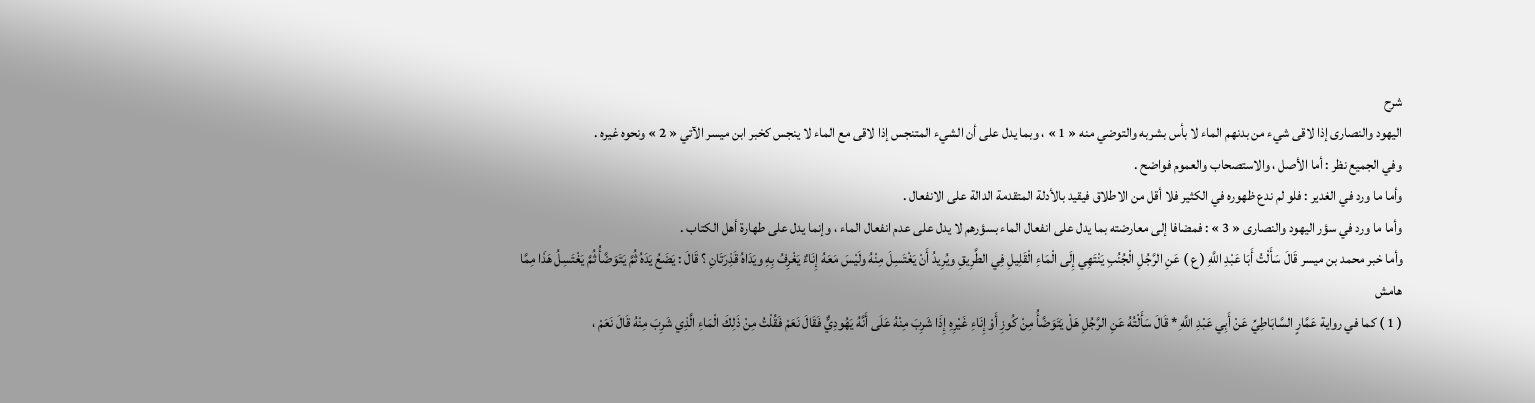شرح
اليهود والنصارى إذا لاقى شيء من بدنهم الماء لا بأس بشربه والتوضي منه « 1 » ، وبما يدل على أن الشيء المتنجس إذا لاقى مع الماء لا ينجس كخبر ابن ميسر الآتي « 2 » ونحوه غيره .
وفي الجميع نظر : أما الأصل ، والاستصحاب والعموم فواضح .
وأما ما ورد في الغدير : فلو لم ندع ظهوره في الكثير فلا أقل من الاطلاق فيقيد بالأدلة المتقدمة الدالة على الانفعال .
وأما ما ورد في سؤر اليهود والنصارى « 3 » : فمضافا إلى معارضته بما يدل على انفعال الماء بسؤرهم لا يدل على عدم انفعال الماء ، وإنما يدل على طهارة أهل الكتاب .
وأما خبر محمد بن ميسر قَالَ سَأَلْتُ أَبَا عَبْدِ اللَّهِ ( ع ) عَنِ الرَّجُلِ الْجُنُبِ يَنْتَهِي إِلَى الْمَاءِ الْقَلِيلِ فِي الطَّرِيقِ ويُرِيدُ أَنْ يَغْتَسِلَ مِنْهُ ولَيْسَ مَعَهُ إِنَاءٌ يَغْرِفُ بِهِ ويَدَاهُ قَذِرَتَانِ ؟ قَالَ : يَضَعُ يَدَهُ ثُمَّ يَتَوَضَّأُ ثُمَّ يَغْتَسِلُ هَذَا مِمَّا
هامش
( 1 ) كما في رواية عَمَّارٍ السَّابَاطِيِّ عَنْ أَبِي عَبْدِ اللَّهِ * قَالَ سَأَلْتُهُ عَنِ الرَّجُلِ هَلْ يَتَوَضَّأُ مِنْ كُوزِ أَوْ إِنَاءِ غَيْرِهِ إِذَا شَرِبَ مِنْهُ عَلَى أَنَّهُ يَهُودِيٌّ فَقَالَ نَعَمْ فَقُلْتُ مِنْ ذَلِكَ الْمَاءِ الَّذِي شَرِبَ مِنْهُ قَالَ نَعَمْ ،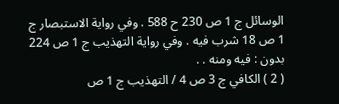الوسائل ج 1 ص 230 ح 588 . وفي رواية الاستبصار ج 1 ص 18 شرب فيه . وفي رواية التهذيب ج 1 ص 224 بدون : فيه ومنه . .
( 2 ) الكافي ج 3 ص 4 / التهذيب ج 1 ص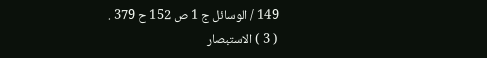149 / الوسائل ج 1 ص 152 ح 379 .
( 3 ) الاستبصار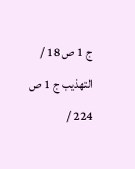ج 1 ص 18 / التهذيب ج 1 ص 224 /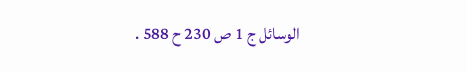الوسائل ج 1 ص 230 ح 588 .